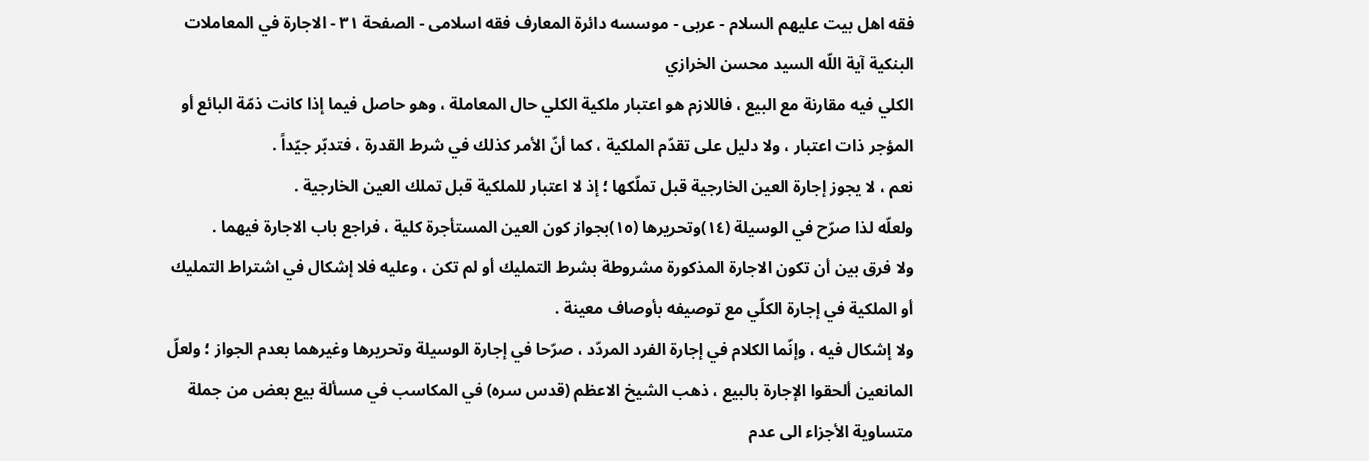فقه اهل بیت علیهم السلام - عربی - موسسه دائرة المعارف فقه اسلامی - الصفحة ٣١ - الاجارة في المعاملات البنكية آية اللّه السيد محسن الخرازي
الكلي فيه مقارنة مع البيع ، فاللازم هو اعتبار ملكية الكلي حال المعاملة ، وهو حاصل فيما إذا كانت ذمّة البائع أو المؤجر ذات اعتبار ، ولا دليل على تقدّم الملكية ، كما أنّ الأمر كذلك في شرط القدرة ، فتدبّر جيّداً .
نعم ، لا يجوز إجارة العين الخارجية قبل تملّكها ؛ إذ لا اعتبار للملكية قبل تملك العين الخارجية .
ولعلّه لذا صرّح في الوسيلة (١٤)وتحريرها (١٥)بجواز كون العين المستأجرة كلية ، فراجع باب الاجارة فيهما .
ولا فرق بين أن تكون الاجارة المذكورة مشروطة بشرط التمليك أو لم تكن ، وعليه فلا إشكال في اشتراط التمليك أو الملكية في إجارة الكلّي مع توصيفه بأوصاف معينة .
ولا إشكال فيه ، وإنّما الكلام في إجارة الفرد المردّد ، صرّحا في إجارة الوسيلة وتحريرها وغيرهما بعدم الجواز ؛ ولعلّ المانعين ألحقوا الإجارة بالبيع ، ذهب الشيخ الاعظم (قدس سره) في المكاسب في مسألة بيع بعض من جملة متساوية الأجزاء الى عدم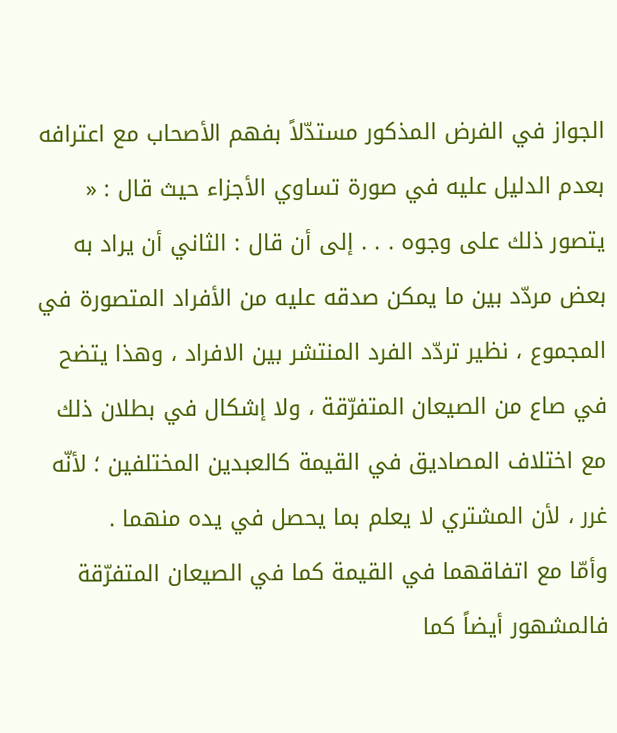الجواز في الفرض المذكور مستدّلاً بفهم الأصحاب مع اعترافه بعدم الدليل عليه في صورة تساوي الأجزاء حيث قال : « يتصور ذلك على وجوه . . . إلى أن قال : الثاني أن يراد به بعض مردّد بين ما يمكن صدقه عليه من الأفراد المتصورة في المجموع ، نظير تردّد الفرد المنتشر بين الافراد ، وهذا يتضح في صاع من الصيعان المتفرّقة ، ولا إشكال في بطلان ذلك مع اختلاف المصاديق في القيمة كالعبدين المختلفين ؛ لأنّه غرر ، لأن المشتري لا يعلم بما يحصل في يده منهما .
وأمّا مع اتفاقهما في القيمة كما في الصيعان المتفرّقة فالمشهور أيضاً كما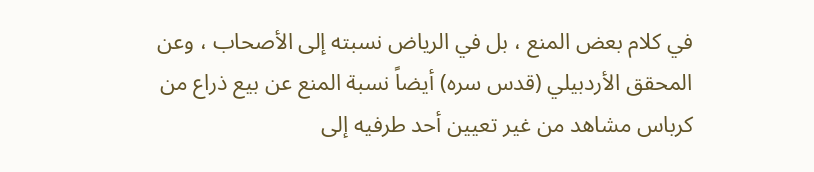في كلام بعض المنع ، بل في الرياض نسبته إلى الأصحاب ، وعن المحقق الأردبيلي (قدس سره) أيضاً نسبة المنع عن بيع ذراع من كرباس مشاهد من غير تعيين أحد طرفيه إلى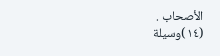الأصحاب .
(١٤)وسيلة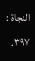النجاة : ٣٩٧.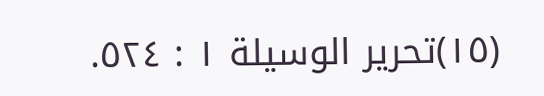(١٥)تحرير الوسيلة ١ : ٥٢٤.